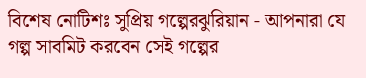বিশেষ নোটিশঃ সুপ্রিয় গল্পেরঝুরিয়ান - আপনারা যে গল্প সাবমিট করবেন সেই গল্পের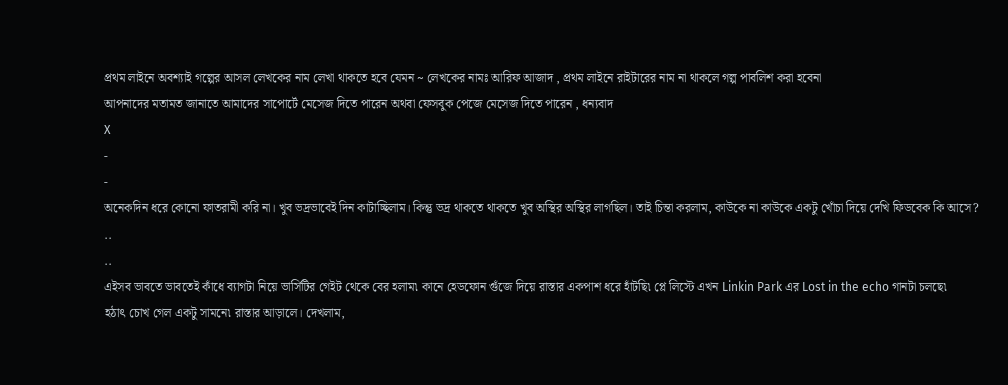প্রথম লাইনে অবশ্যাই গল্পের আসল লেখকের নাম লেখা থাকতে হবে যেমন ~ লেখকের নামঃ আরিফ আজাদ , প্রথম লাইনে রাইটারের নাম না থাকলে গল্প পাবলিশ করা হবেনা
আপনাদের মতামত জানাতে আমাদের সাপোর্টে মেসেজ দিতে পারেন অথবা ফেসবুক পেজে মেসেজ দিতে পারেন , ধন্যবাদ
X
-
-
অনেকদিন ধরে কোনো ফাতরামী করি না। খুব ভদ্রভাবেই দিন কাটাচ্ছিলাম। কিন্তু ভদ্র থাকতে থাকতে খুব অস্থির অস্থির লাগছিল। তাই চিন্তা করলাম, কাউকে না কাউকে একটু খোঁচা দিয়ে দেখি ফিডবেক কি আসে?
..
..
এইসব ভাবতে ভাবতেই কাঁধে ব্যাগটা নিয়ে ভার্সিটির গেইট থেকে বের হলাম৷ কানে হেডফোন গুঁজে দিয়ে রাস্তার একপাশ ধরে হাঁটছি৷ প্লে লিস্টে এখন Linkin Park এর Lost in the echo গানটা চলছে৷
হঠাৎ চোখ গেল একটু সামনে৷ রাস্তার আড়ালে। দেখলাম,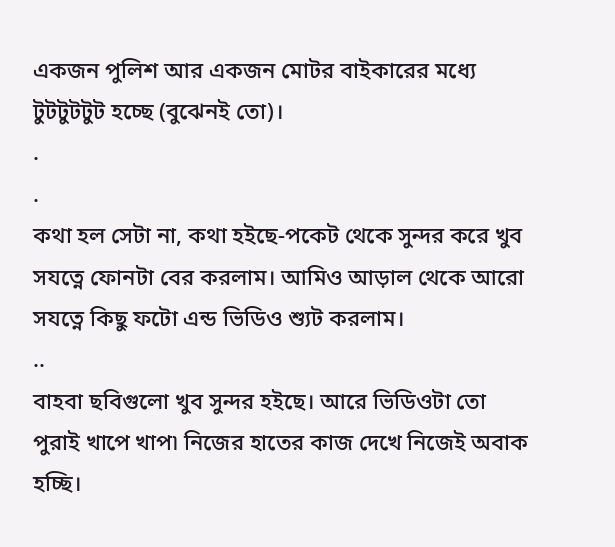একজন পুলিশ আর একজন মোটর বাইকারের মধ্যে টুটটুটটুট হচ্ছে (বুঝেনই তো)।
.
.
কথা হল সেটা না, কথা হইছে-পকেট থেকে সুন্দর করে খুব সযত্নে ফোনটা বের করলাম। আমিও আড়াল থেকে আরো সযত্নে কিছু ফটো এন্ড ভিডিও শ্যুট করলাম।
..
বাহবা ছবিগুলো খুব সুন্দর হইছে। আরে ভিডিওটা তো পুরাই খাপে খাপ৷ নিজের হাতের কাজ দেখে নিজেই অবাক হচ্ছি।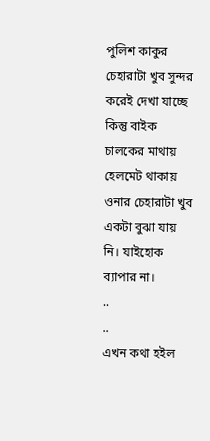পুলিশ কাকুর চেহারাটা খুব সুন্দর করেই দেখা যাচ্ছে কিন্তু বাইক চালকের মাথায় হেলমেট থাকায় ওনার চেহারাটা খুব একটা বুঝা যায় নি। যাইহোক ব্যাপার না।
..
..
এখন কথা হইল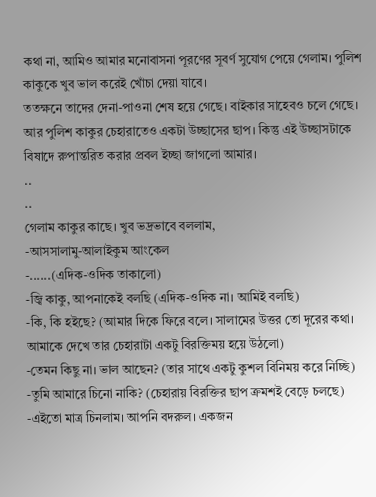কথা না, আমিও আমার মনোবাসনা পূরণের সূবর্ণ সুযোগ পেয়ে গেলাম। পুলিশ কাকুকে খুব ভাল করেই খোঁচা দেয়া যাবে।
ততক্ষনে তাদের দেনা-পাওনা শেষ হয়ে গেছে। বাইকার সাহেবও চলে গেছে। আর পুলিশ কাকুর চেহারাতেও একটা উচ্ছাসের ছাপ। কিন্তু এই উচ্ছাসটাকে বিষাদে রুপান্তরিত করার প্রবল ইচ্ছা জাগলো আমার।
..
..
গেলাম কাকুর কাছে। খুব ভদ্রভাবে বললাম,
-আসসালামু-আলাইকুম আংকেল
-......(এদিক-ওদিক তাকালো)
-জ্বি কাকু, আপনাকেই বলছি (এদিক-ওদিক না। আমিই বলছি)
-কি, কি হইছে? (আমার দিকে ফিরে বলে। সালামের উত্তর তো দূরের কথা। আমাকে দেখে তার চেহারাটা একটু বিরক্তিময় হয়ে উঠলো)
-তেমন কিছু না। ভাল আছেন? (তার সাথে একটু কুশল বিনিময় করে নিচ্ছি)
-তুমি আমারে চিনো নাকি? (চেহারায় বিরক্তির ছাপ ক্রমশই বেড়ে চলছে)
-এইতো মাত্র চিনলাম। আপনি বদরুল। একজন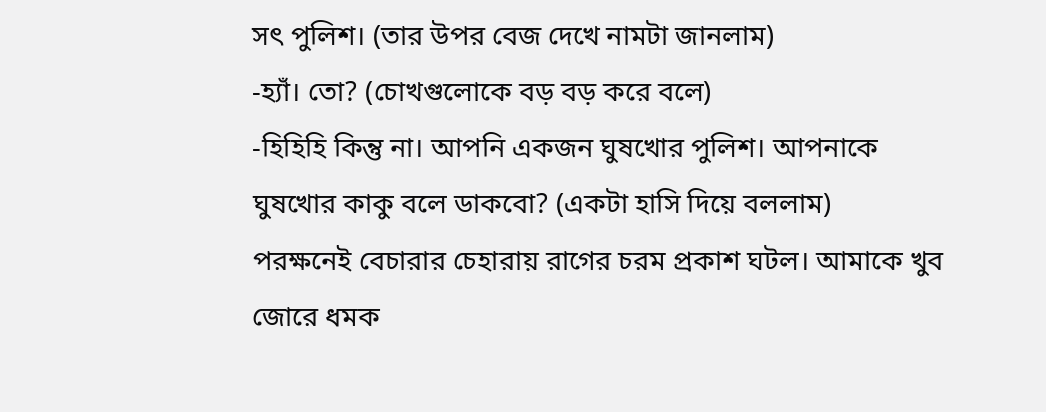সৎ পুলিশ। (তার উপর বেজ দেখে নামটা জানলাম)
-হ্যাঁ। তো? (চোখগুলোকে বড় বড় করে বলে)
-হিহিহি কিন্তু না। আপনি একজন ঘুষখোর পুলিশ। আপনাকে ঘুষখোর কাকু বলে ডাকবো? (একটা হাসি দিয়ে বললাম)
পরক্ষনেই বেচারার চেহারায় রাগের চরম প্রকাশ ঘটল। আমাকে খুব জোরে ধমক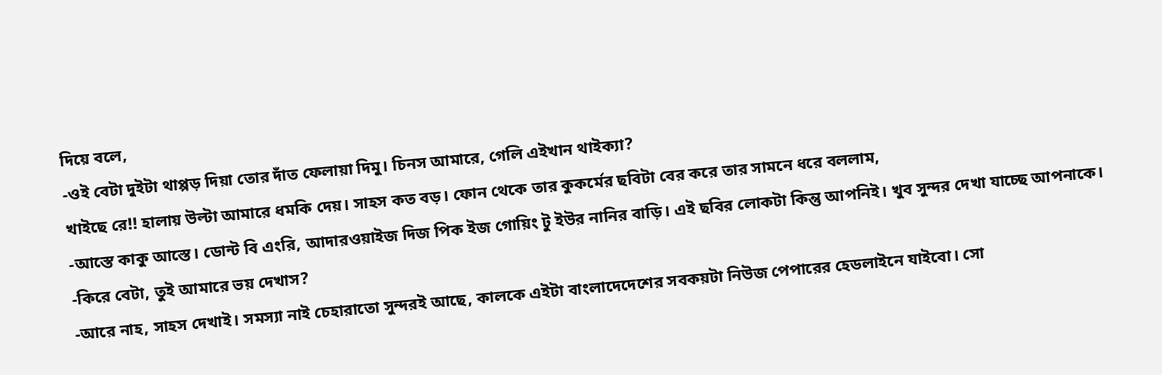দিয়ে বলে,
-ওই বেটা দুইটা থাপ্পড় দিয়া তোর দাঁত ফেলায়া দিমু। চিনস আমারে, গেলি এইখান থাইক্যা?
খাইছে রে!! হালায় উল্টা আমারে ধমকি দেয়। সাহস কত বড়। ফোন থেকে তার কুকর্মের ছবিটা বের করে তার সামনে ধরে বললাম,
-আস্তে কাকু আস্তে। ডোন্ট বি এংরি, আদারওয়াইজ দিজ পিক ইজ গোয়িং টু ইউর নানির বাড়ি। এই ছবির লোকটা কিন্তু আপনিই। খুব সুন্দর দেখা যাচ্ছে আপনাকে।
-কিরে বেটা, তুই আমারে ভয় দেখাস?
-আরে নাহ, সাহস দেখাই। সমস্যা নাই চেহারাতো সুন্দরই আছে, কালকে এইটা বাংলাদেদেশের সবকয়টা নিউজ পেপারের হেডলাইনে যাইবো। সো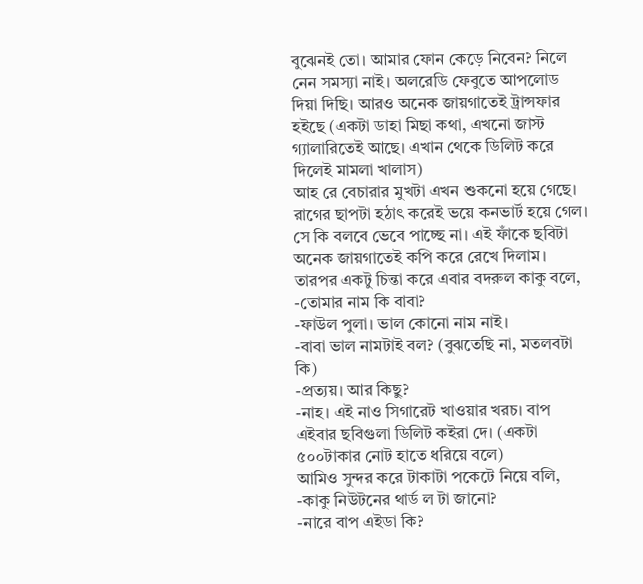বুঝেনই তো। আমার ফোন কেড়ে নিবেন? নিলে নেন সমস্যা নাই। অলরেডি ফেবুতে আপলোড দিয়া দিছি। আরও অনেক জায়গাতেই ট্রান্সফার হইছে (একটা ডাহা মিছা কথা, এখনো জাস্ট গ্যালারিতেই আছে। এখান থেকে ডিলিট করে দিলেই মামলা খালাস)
আহ রে বেচারার মুখটা এখন শুকনো হয়ে গেছে। রাগের ছাপটা হঠাৎ করেই ভয়ে কনভার্ট হয়ে গেল। সে কি বলবে ভেবে পাচ্ছে না। এই ফাঁকে ছবিটা অনেক জায়গাতেই কপি করে রেখে দিলাম। তারপর একটু চিন্তা করে এবার বদরুল কাকু বলে,
-তোমার নাম কি বাবা?
-ফাউল পুলা। ভাল কোনো নাম নাই।
-বাবা ভাল নামটাই বল? (বুঝতেছি না, মতলবটা কি)
-প্রত্যয়। আর কিছু?
-নাহ। এই নাও সিগারেট খাওয়ার খরচ। বাপ এইবার ছবিগুলা ডিলিট কইরা দে। (একটা ৫০০টাকার নোট হাতে ধরিয়ে বলে)
আমিও সুন্দর করে টাকাটা পকেটে নিয়ে বলি,
-কাকু নিউটনের থার্ড ল টা জানো?
-নারে বাপ এইডা কি?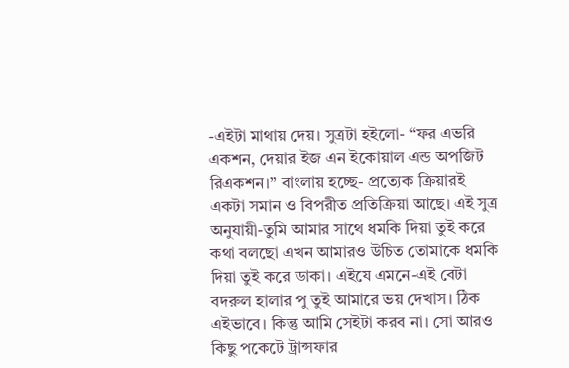-এইটা মাথায় দেয়। সুত্রটা হইলো- “ফর এভরি একশন, দেয়ার ইজ এন ইকোয়াল এন্ড অপজিট রিএকশন।” বাংলায় হচ্ছে- প্রত্যেক ক্রিয়ারই একটা সমান ও বিপরীত প্রতিক্রিয়া আছে। এই সুত্র অনুযায়ী-তুমি আমার সাথে ধমকি দিয়া তুই করে কথা বলছো এখন আমারও উচিত তোমাকে ধমকি দিয়া তুই করে ডাকা। এইযে এমনে-এই বেটা বদরুল হালার পু তুই আমারে ভয় দেখাস। ঠিক এইভাবে। কিন্তু আমি সেইটা করব না। সো আরও কিছু পকেটে ট্রান্সফার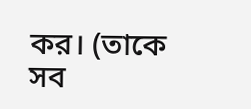কর। (তাকে সব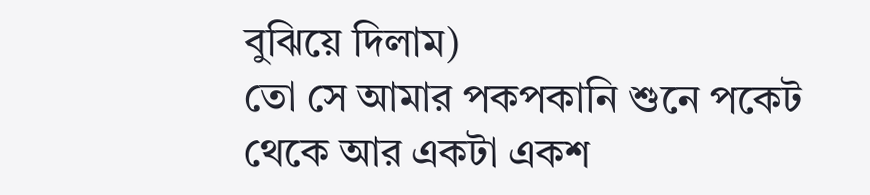বুঝিয়ে দিলাম)
তো সে আমার পকপকানি শুনে পকেট থেকে আর একটা একশ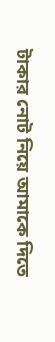টাকার নোট নিয়ে আমাকে দিতে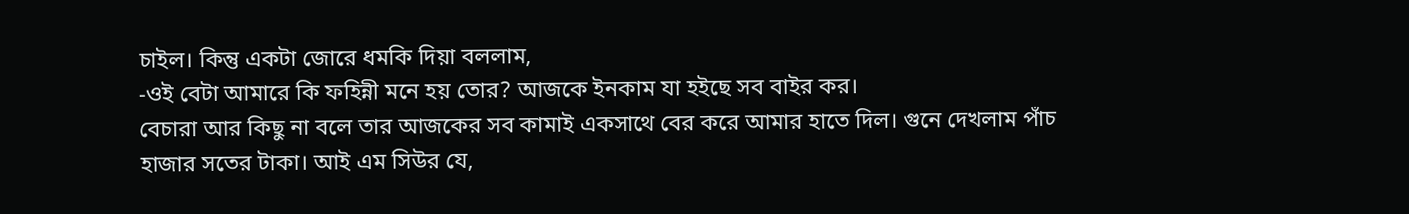চাইল। কিন্তু একটা জোরে ধমকি দিয়া বললাম,
-ওই বেটা আমারে কি ফহিন্নী মনে হয় তোর? আজকে ইনকাম যা হইছে সব বাইর কর।
বেচারা আর কিছু না বলে তার আজকের সব কামাই একসাথে বের করে আমার হাতে দিল। গুনে দেখলাম পাঁচ হাজার সতের টাকা। আই এম সিউর যে,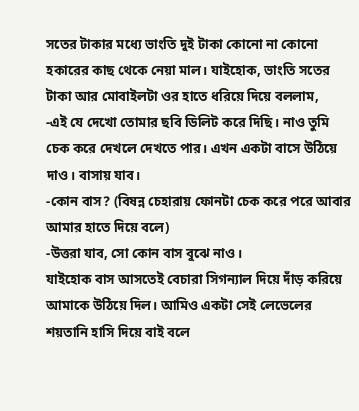সতের টাকার মধ্যে ভাংতি দুই টাকা কোনো না কোনো হকারের কাছ থেকে নেয়া মাল। যাইহোক, ভাংতি সতের টাকা আর মোবাইলটা ওর হাতে ধরিয়ে দিয়ে বললাম,
-এই যে দেখো তোমার ছবি ডিলিট করে দিছি। নাও তুমি চেক করে দেখলে দেখতে পার। এখন একটা বাসে উঠিয়ে দাও। বাসায় যাব।
-কোন বাস? (বিষন্ন চেহারায় ফোনটা চেক করে পরে আবার আমার হাতে দিয়ে বলে)
-উত্তরা যাব, সো কোন বাস বুঝে নাও।
যাইহোক বাস আসতেই বেচারা সিগন্যাল দিয়ে দাঁড় করিয়ে আমাকে উঠিয়ে দিল। আমিও একটা সেই লেভেলের শয়তানি হাসি দিয়ে বাই বলে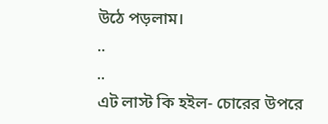উঠে পড়লাম।
..
..
এট লাস্ট কি হইল- চোরের উপরে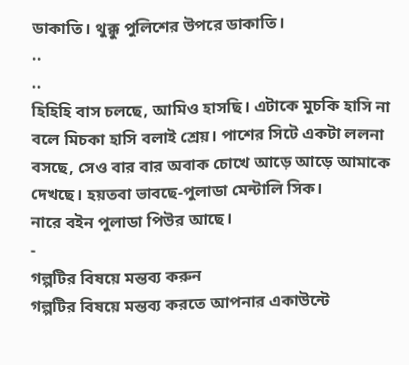ডাকাতি। থুক্কু পুলিশের উপরে ডাকাতি।
..
..
হিহিহি বাস চলছে, আমিও হাসছি। এটাকে মুচকি হাসি না বলে মিচকা হাসি বলাই শ্রেয়। পাশের সিটে একটা ললনা বসছে, সেও বার বার অবাক চোখে আড়ে আড়ে আমাকে দেখছে। হয়তবা ভাবছে-পুলাডা মেন্টালি সিক।
নারে বইন পুলাডা পিউর আছে।
-
গল্পটির বিষয়ে মন্তব্য করুন
গল্পটির বিষয়ে মন্তব্য করতে আপনার একাউন্টে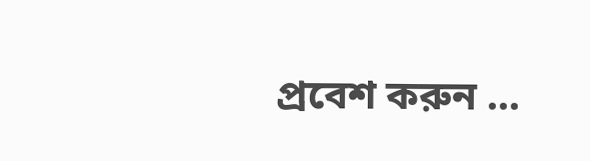প্রবেশ করুন ...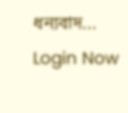ধন্যবাদ... Login Now